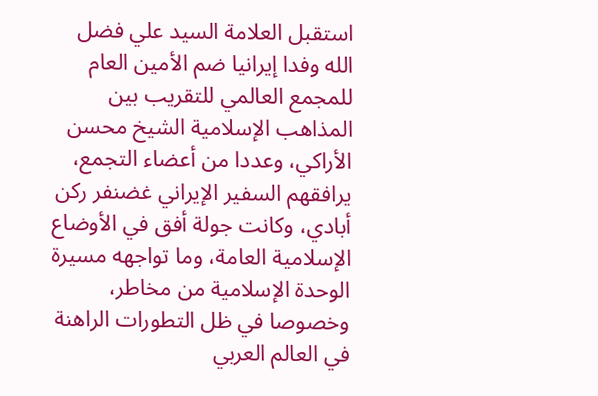استقبل العلامة السيد علي فضل الله وفدا إيرانيا ضم الأمين العام للمجمع العالمي للتقريب بين المذاهب الإسلامية الشيخ محسن الأراكي، وعددا من أعضاء التجمع، يرافقهم السفير الإيراني غضنفر ركن أبادي، وكانت جولة أفق في الأوضاع الإسلامية العامة، وما تواجهه مسيرة الوحدة الإسلامية من مخاطر، وخصوصا في ظل التطورات الراهنة في العالم العربي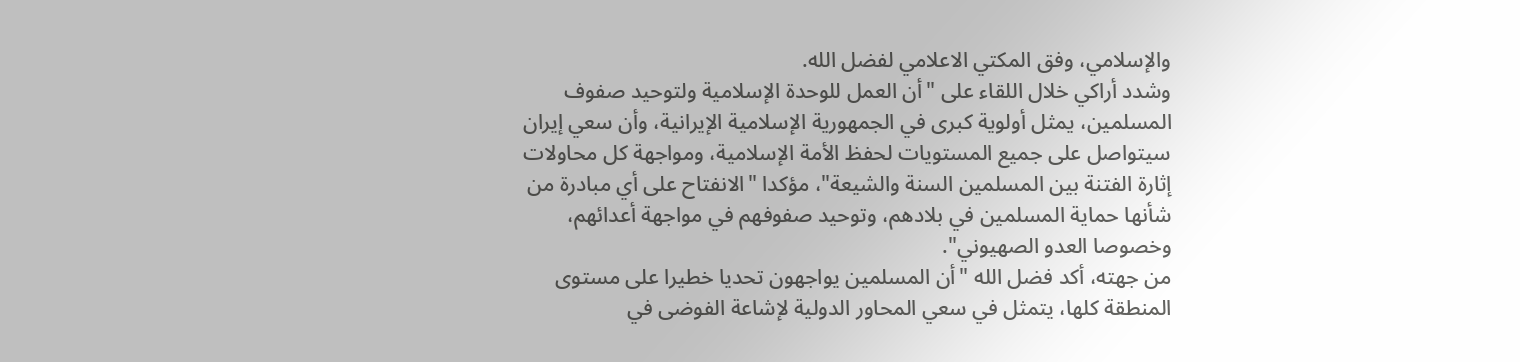والإسلامي، وفق المكتي الاعلامي لفضل الله.
وشدد أراكي خلال اللقاء على "أن العمل للوحدة الإسلامية ولتوحيد صفوف المسلمين، يمثل أولوية كبرى في الجمهورية الإسلامية الإيرانية، وأن سعي إيران سيتواصل على جميع المستويات لحفظ الأمة الإسلامية، ومواجهة كل محاولات إثارة الفتنة بين المسلمين السنة والشيعة"، مؤكدا "الانفتاح على أي مبادرة من شأنها حماية المسلمين في بلادهم، وتوحيد صفوفهم في مواجهة أعدائهم، وخصوصا العدو الصهيوني".
من جهته، أكد فضل الله "أن المسلمين يواجهون تحديا خطيرا على مستوى المنطقة كلها، يتمثل في سعي المحاور الدولية لإشاعة الفوضى في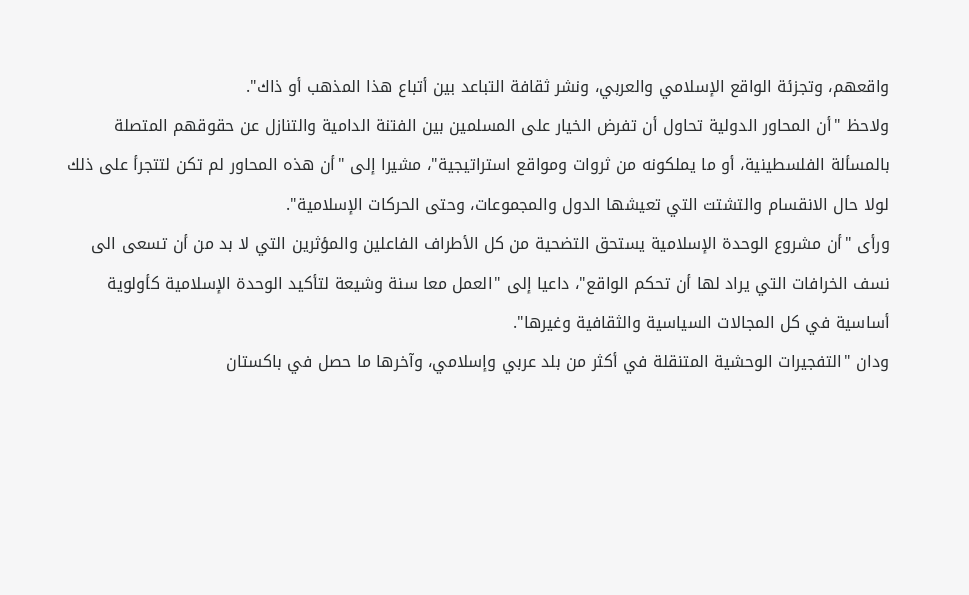واقعهم، وتجزئة الواقع الإسلامي والعربي، ونشر ثقافة التباعد بين أتباع هذا المذهب أو ذاك".
ولاحظ "أن المحاور الدولية تحاول أن تفرض الخيار على المسلمين بين الفتنة الدامية والتنازل عن حقوقهم المتصلة بالمسألة الفلسطينية، أو ما يملكونه من ثروات ومواقع استراتيجية"، مشيرا إلى "أن هذه المحاور لم تكن لتتجرأ على ذلك لولا حال الانقسام والتشتت التي تعيشها الدول والمجموعات، وحتى الحركات الإسلامية".
ورأى "أن مشروع الوحدة الإسلامية يستحق التضحية من كل الأطراف الفاعلين والمؤثرين التي لا بد من أن تسعى الى نسف الخرافات التي يراد لها أن تحكم الواقع"، داعيا إلى "العمل معا سنة وشيعة لتأكيد الوحدة الإسلامية كأولوية أساسية في كل المجالات السياسية والثقافية وغيرها".
ودان "التفجيرات الوحشية المتنقلة في أكثر من بلد عربي وإسلامي، وآخرها ما حصل في باكستان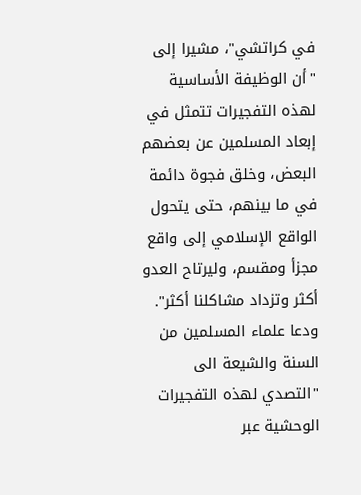في كراتشي"، مشيرا إلى "أن الوظيفة الأساسية لهذه التفجيرات تتمثل في إبعاد المسلمين عن بعضهم البعض، وخلق فجوة دائمة في ما بينهم، حتى يتحول الواقع الإسلامي إلى واقع مجزأ ومقسم، وليرتاح العدو أكثر وتزداد مشاكلنا أكثر".
ودعا علماء المسلمين من السنة والشيعة الى "التصدي لهذه التفجيرات الوحشية عبر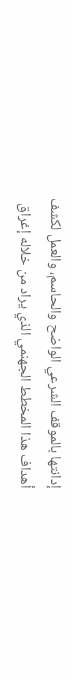إدانتها بالموقف الشرعي الواضح والحاسم، والعمل لكشف أهداف هذا المخطط الجهنمي الذي يراد من خلاله إغراق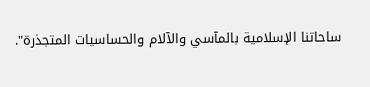ساحاتنا الإسلامية بالمآسي والآلام والحساسيات المتجذرة".